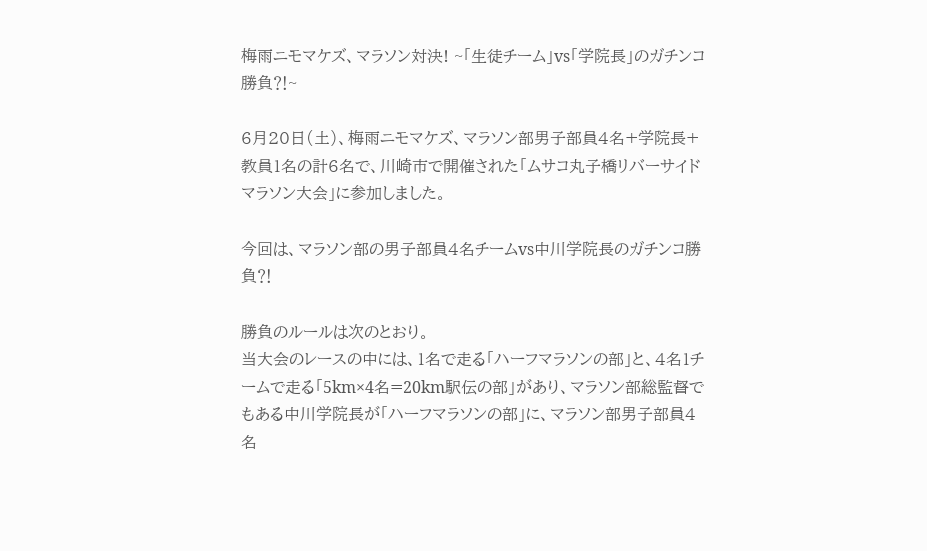梅雨ニモマケズ、マラソン対決! ~「生徒チーム」vs「学院長」のガチンコ勝負⁈~

6月20日(土)、梅雨ニモマケズ、マラソン部男子部員4名+学院長+教員1名の計6名で、川崎市で開催された「ムサコ丸子橋リバーサイドマラソン大会」に参加しました。

今回は、マラソン部の男子部員4名チームvs中川学院長のガチンコ勝負⁈

勝負のルールは次のとおり。
当大会のレースの中には、1名で走る「ハーフマラソンの部」と、4名1チームで走る「5km×4名=20km駅伝の部」があり、マラソン部総監督でもある中川学院長が「ハーフマラソンの部」に、マラソン部男子部員4名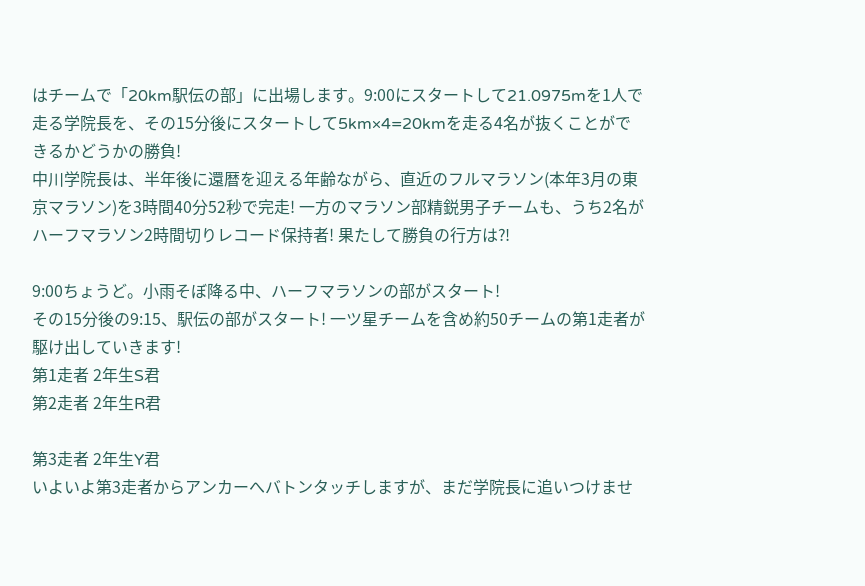はチームで「20km駅伝の部」に出場します。9:00にスタートして21.0975mを1人で走る学院長を、その15分後にスタートして5km×4=20kmを走る4名が抜くことができるかどうかの勝負!
中川学院長は、半年後に還暦を迎える年齢ながら、直近のフルマラソン(本年3月の東京マラソン)を3時間40分52秒で完走! 一方のマラソン部精鋭男子チームも、うち2名がハーフマラソン2時間切りレコード保持者! 果たして勝負の行方は⁈

9:00ちょうど。小雨そぼ降る中、ハーフマラソンの部がスタート!
その15分後の9:15、駅伝の部がスタート! 一ツ星チームを含め約50チームの第1走者が駆け出していきます!
第1走者 2年生S君
第2走者 2年生R君

第3走者 2年生Y君
いよいよ第3走者からアンカーへバトンタッチしますが、まだ学院長に追いつけませ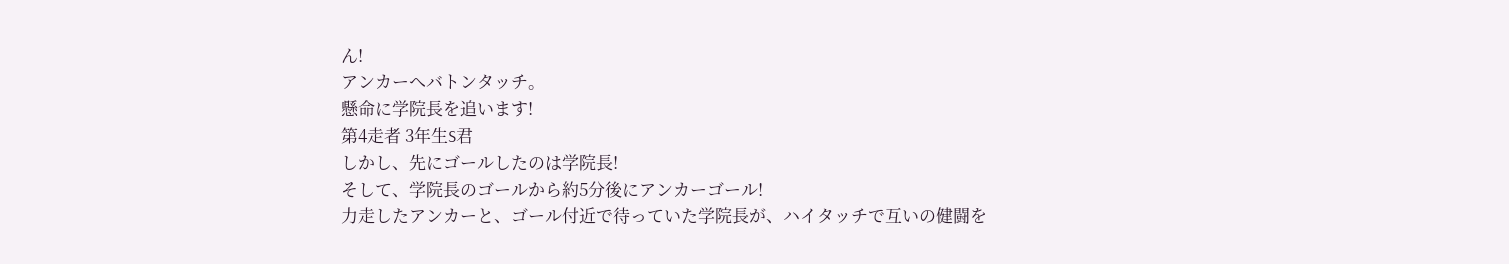ん!
アンカーへバトンタッチ。
懸命に学院長を追います!
第4走者 3年生S君
しかし、先にゴールしたのは学院長!
そして、学院長のゴールから約5分後にアンカーゴール!
力走したアンカーと、ゴール付近で待っていた学院長が、ハイタッチで互いの健闘を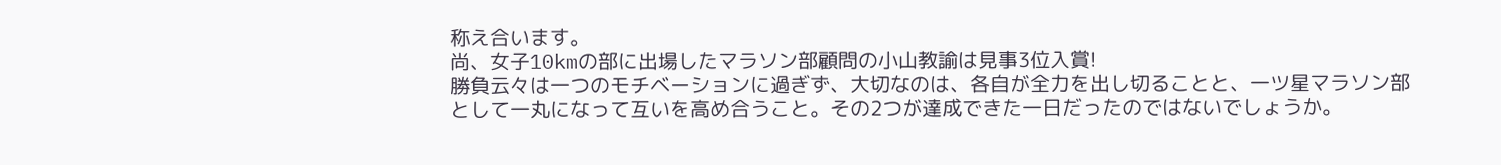称え合います。
尚、女子10kmの部に出場したマラソン部顧問の小山教諭は見事3位入賞!
勝負云々は一つのモチベーションに過ぎず、大切なのは、各自が全力を出し切ることと、一ツ星マラソン部として一丸になって互いを高め合うこと。その2つが達成できた一日だったのではないでしょうか。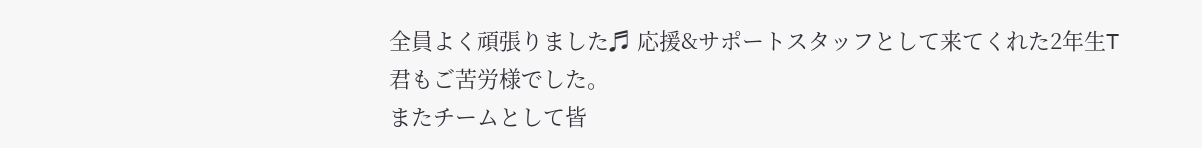全員よく頑張りました♬ 応援&サポートスタッフとして来てくれた2年生T君もご苦労様でした。
またチームとして皆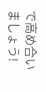で高め合いましょう!